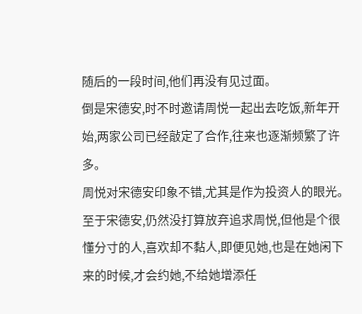随后的一段时间,他们再没有见过面。
倒是宋德安,时不时邀请周悦一起出去吃饭,新年开始,两家公司已经敲定了合作,往来也逐渐频繁了许多。
周悦对宋德安印象不错,尤其是作为投资人的眼光。
至于宋德安,仍然没打算放弃追求周悦,但他是个很懂分寸的人,喜欢却不黏人,即便见她,也是在她闲下来的时候,才会约她,不给她增添任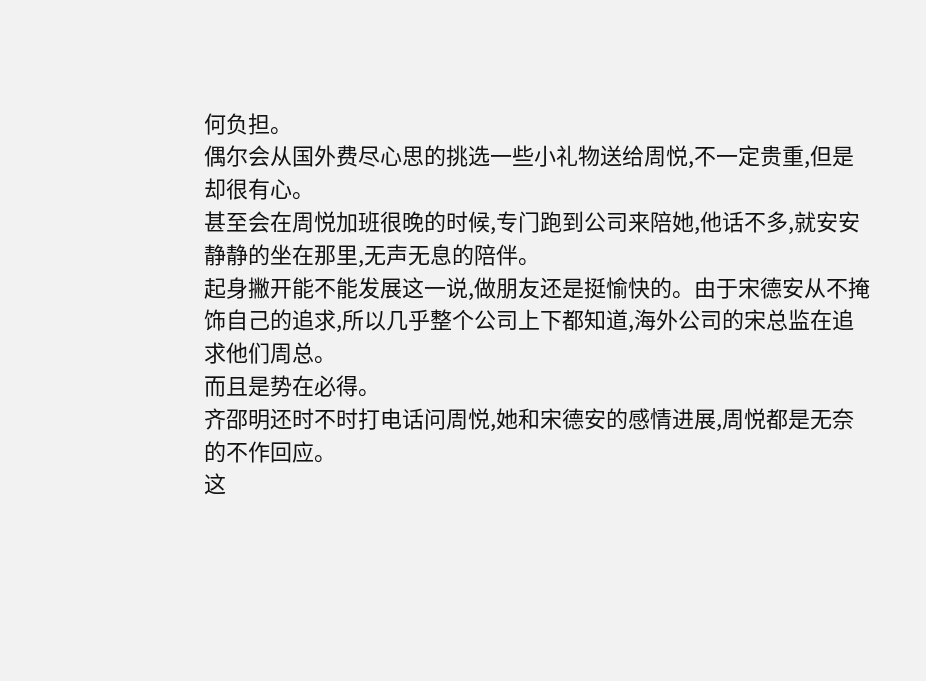何负担。
偶尔会从国外费尽心思的挑选一些小礼物送给周悦,不一定贵重,但是却很有心。
甚至会在周悦加班很晚的时候,专门跑到公司来陪她,他话不多,就安安静静的坐在那里,无声无息的陪伴。
起身撇开能不能发展这一说,做朋友还是挺愉快的。由于宋德安从不掩饰自己的追求,所以几乎整个公司上下都知道,海外公司的宋总监在追求他们周总。
而且是势在必得。
齐邵明还时不时打电话问周悦,她和宋德安的感情进展,周悦都是无奈的不作回应。
这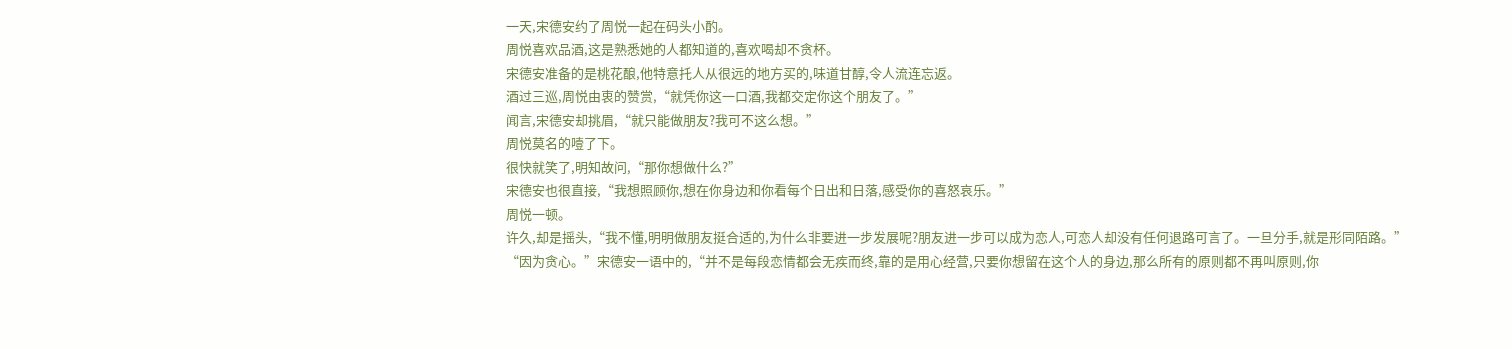一天,宋德安约了周悦一起在码头小酌。
周悦喜欢品酒,这是熟悉她的人都知道的,喜欢喝却不贪杯。
宋德安准备的是桃花酿,他特意托人从很远的地方买的,味道甘醇,令人流连忘返。
酒过三巡,周悦由衷的赞赏,“就凭你这一口酒,我都交定你这个朋友了。”
闻言,宋德安却挑眉,“就只能做朋友?我可不这么想。”
周悦莫名的噎了下。
很快就笑了,明知故问,“那你想做什么?”
宋德安也很直接,“我想照顾你,想在你身边和你看每个日出和日落,感受你的喜怒哀乐。”
周悦一顿。
许久,却是摇头,“我不懂,明明做朋友挺合适的,为什么非要进一步发展呢?朋友进一步可以成为恋人,可恋人却没有任何退路可言了。一旦分手,就是形同陌路。”
“因为贪心。”宋德安一语中的,“并不是每段恋情都会无疾而终,靠的是用心经营,只要你想留在这个人的身边,那么所有的原则都不再叫原则,你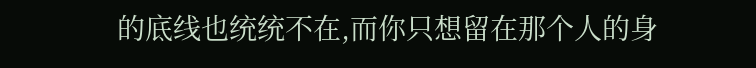的底线也统统不在,而你只想留在那个人的身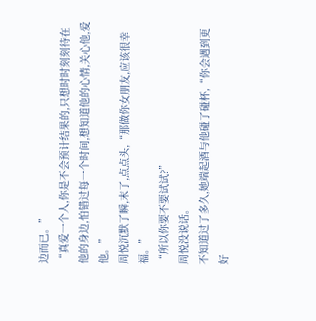边而已。”
“真爱一个人,你是不会预计结果的,只想时时刻刻待在他的身边,怕错过每一个时间,想知道他的心情,关心他,爱他。”
周悦沉默了瞬,末了,点点头,“那做你女朋友,应该很幸福。”
“所以你要不要试试?”
周悦没说话。
不知道过了多久,她端起酒与他碰了碰杯,“你会遇到更好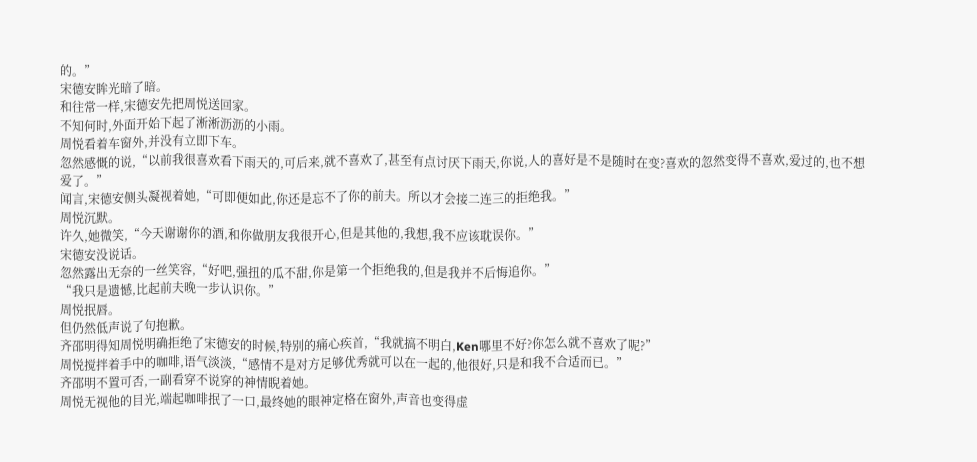的。”
宋德安眸光暗了暗。
和往常一样,宋德安先把周悦送回家。
不知何时,外面开始下起了淅淅沥沥的小雨。
周悦看着车窗外,并没有立即下车。
忽然感慨的说,“以前我很喜欢看下雨天的,可后来,就不喜欢了,甚至有点讨厌下雨天,你说,人的喜好是不是随时在变?喜欢的忽然变得不喜欢,爱过的,也不想爱了。”
闻言,宋德安侧头凝视着她,“可即便如此,你还是忘不了你的前夫。所以才会接二连三的拒绝我。”
周悦沉默。
许久,她微笑,“今天谢谢你的酒,和你做朋友我很开心,但是其他的,我想,我不应该耽误你。”
宋德安没说话。
忽然露出无奈的一丝笑容,“好吧,强扭的瓜不甜,你是第一个拒绝我的,但是我并不后悔追你。”
“我只是遗憾,比起前夫晚一步认识你。”
周悦抿唇。
但仍然低声说了句抱歉。
齐邵明得知周悦明确拒绝了宋德安的时候,特别的痛心疾首,“我就搞不明白,Ken哪里不好?你怎么就不喜欢了呢?”
周悦搅拌着手中的咖啡,语气淡淡,“感情不是对方足够优秀就可以在一起的,他很好,只是和我不合适而已。”
齐邵明不置可否,一副看穿不说穿的神情睨着她。
周悦无视他的目光,端起咖啡抿了一口,最终她的眼神定格在窗外,声音也变得虚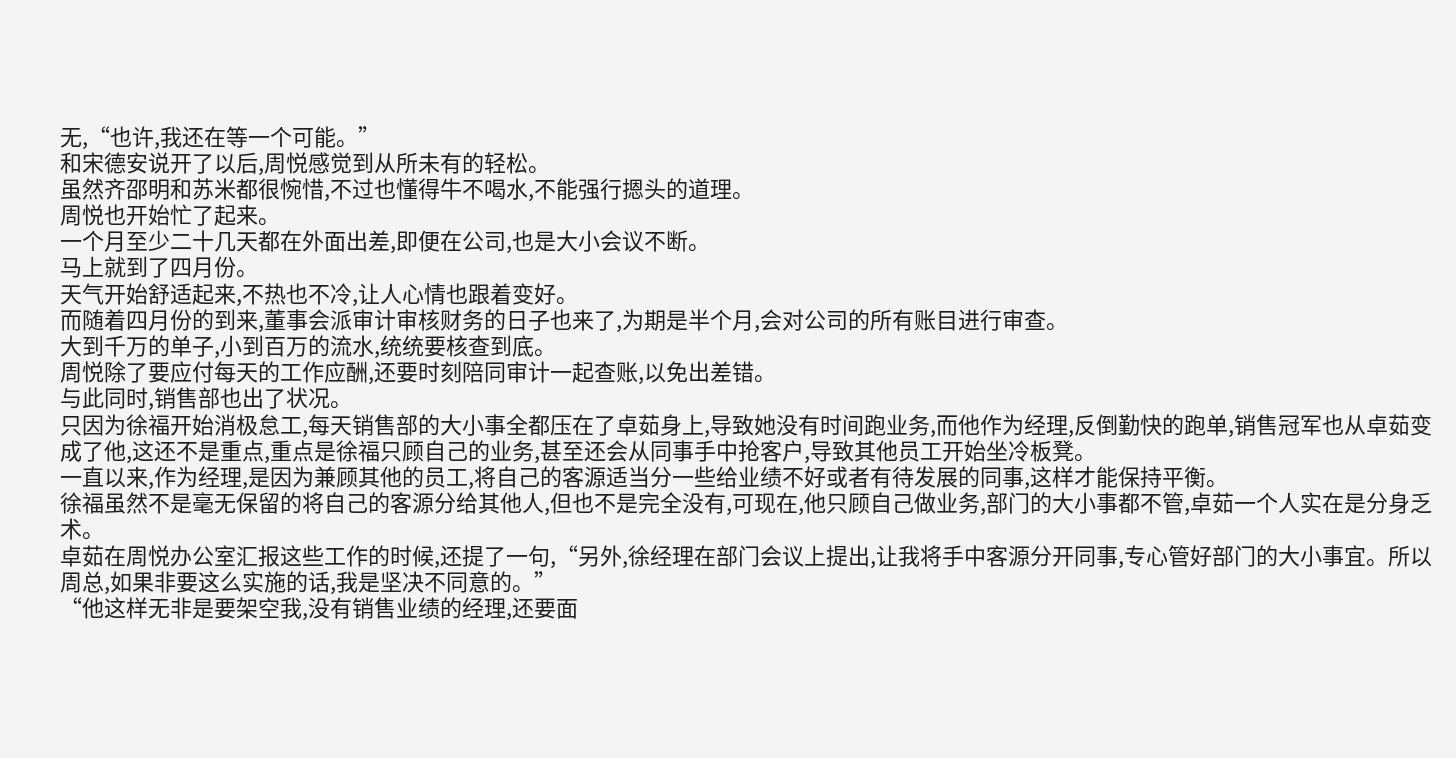无,“也许,我还在等一个可能。”
和宋德安说开了以后,周悦感觉到从所未有的轻松。
虽然齐邵明和苏米都很惋惜,不过也懂得牛不喝水,不能强行摁头的道理。
周悦也开始忙了起来。
一个月至少二十几天都在外面出差,即便在公司,也是大小会议不断。
马上就到了四月份。
天气开始舒适起来,不热也不冷,让人心情也跟着变好。
而随着四月份的到来,董事会派审计审核财务的日子也来了,为期是半个月,会对公司的所有账目进行审查。
大到千万的单子,小到百万的流水,统统要核查到底。
周悦除了要应付每天的工作应酬,还要时刻陪同审计一起查账,以免出差错。
与此同时,销售部也出了状况。
只因为徐福开始消极怠工,每天销售部的大小事全都压在了卓茹身上,导致她没有时间跑业务,而他作为经理,反倒勤快的跑单,销售冠军也从卓茹变成了他,这还不是重点,重点是徐福只顾自己的业务,甚至还会从同事手中抢客户,导致其他员工开始坐冷板凳。
一直以来,作为经理,是因为兼顾其他的员工,将自己的客源适当分一些给业绩不好或者有待发展的同事,这样才能保持平衡。
徐福虽然不是毫无保留的将自己的客源分给其他人,但也不是完全没有,可现在,他只顾自己做业务,部门的大小事都不管,卓茹一个人实在是分身乏术。
卓茹在周悦办公室汇报这些工作的时候,还提了一句,“另外,徐经理在部门会议上提出,让我将手中客源分开同事,专心管好部门的大小事宜。所以周总,如果非要这么实施的话,我是坚决不同意的。”
“他这样无非是要架空我,没有销售业绩的经理,还要面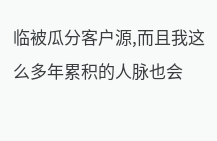临被瓜分客户源,而且我这么多年累积的人脉也会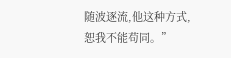随波逐流,他这种方式,恕我不能苟同。”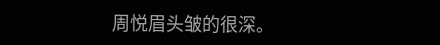周悦眉头皱的很深。